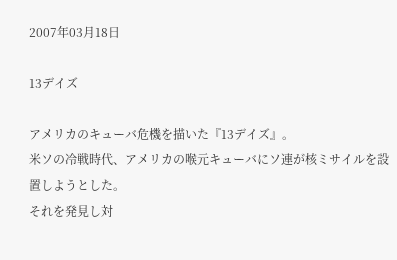2007年03月18日

13デイズ

アメリカのキューバ危機を描いた『13デイズ』。
米ソの冷戦時代、アメリカの喉元キューバにソ連が核ミサイルを設置しようとした。
それを発見し対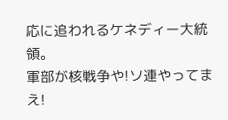応に追われるケネディー大統領。
軍部が核戦争や!ソ連やってまえ!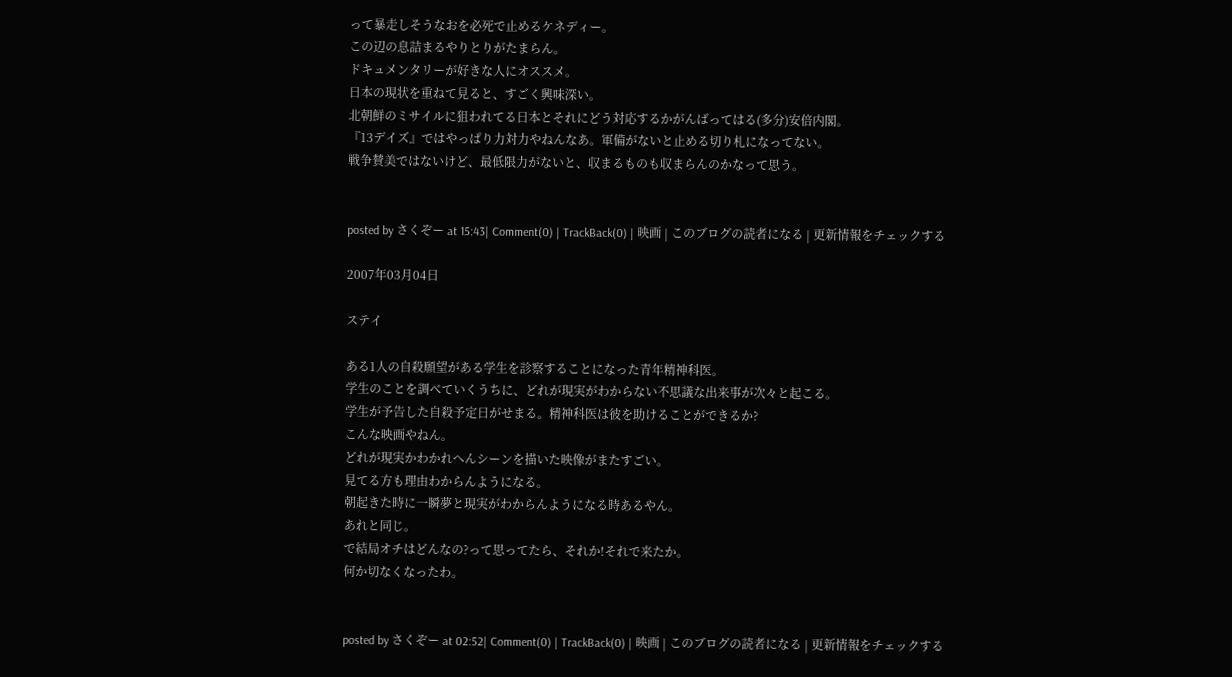って暴走しそうなおを必死で止めるケネディー。
この辺の息詰まるやりとりがたまらん。
ドキュメンタリーが好きな人にオススメ。
日本の現状を重ねて見ると、すごく興味深い。
北朝鮮のミサイルに狙われてる日本とそれにどう対応するかがんばってはる(多分)安倍内閣。
『13デイズ』ではやっぱり力対力やねんなあ。軍備がないと止める切り札になってない。
戦争賛美ではないけど、最低限力がないと、収まるものも収まらんのかなって思う。


posted by さくぞー at 15:43| Comment(0) | TrackBack(0) | 映画 | このブログの読者になる | 更新情報をチェックする

2007年03月04日

ステイ

ある1人の自殺願望がある学生を診察することになった青年精神科医。
学生のことを調べていくうちに、どれが現実がわからない不思議な出来事が次々と起こる。
学生が予告した自殺予定日がせまる。精神科医は彼を助けることができるか?
こんな映画やねん。
どれが現実かわかれへんシーンを描いた映像がまたすごい。
見てる方も理由わからんようになる。
朝起きた時に一瞬夢と現実がわからんようになる時あるやん。
あれと同じ。
で結局オチはどんなの?って思ってたら、それか!それで来たか。
何か切なくなったわ。


posted by さくぞー at 02:52| Comment(0) | TrackBack(0) | 映画 | このブログの読者になる | 更新情報をチェックする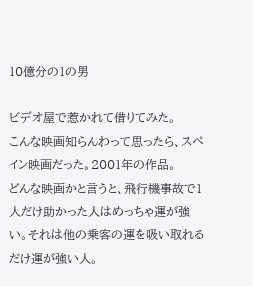10億分の1の男

ビデオ屋で惹かれて借りてみた。
こんな映画知らんわって思ったら、スペイン映画だった。2001年の作品。
どんな映画かと言うと、飛行機事故で1人だけ助かった人はめっちゃ運が強い。それは他の乗客の運を吸い取れるだけ運が強い人。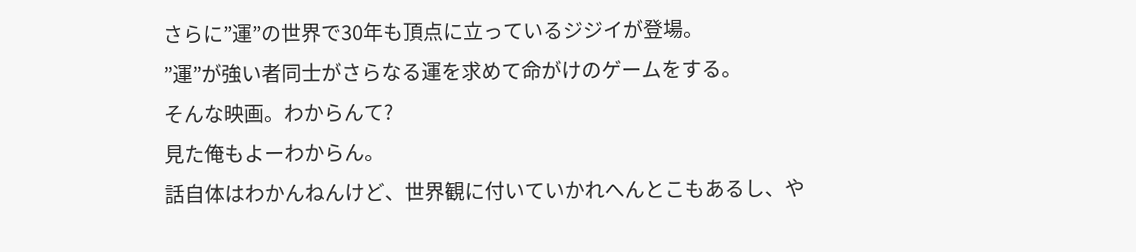さらに”運”の世界で30年も頂点に立っているジジイが登場。
”運”が強い者同士がさらなる運を求めて命がけのゲームをする。
そんな映画。わからんて?
見た俺もよーわからん。
話自体はわかんねんけど、世界観に付いていかれへんとこもあるし、や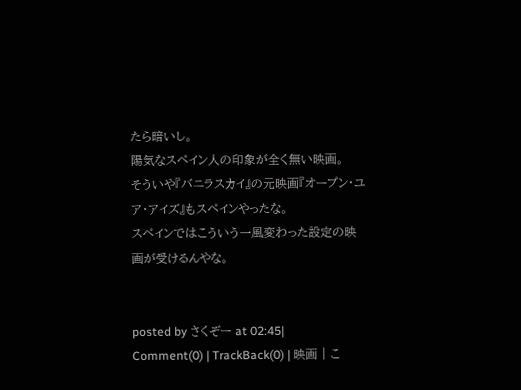たら暗いし。
陽気なスペイン人の印象が全く無い映画。
そういや『バニラスカイ』の元映画『オープン・ユア・アイズ』もスペインやったな。
スペインではこういう一風変わった設定の映画が受けるんやな。


posted by さくぞー at 02:45| Comment(0) | TrackBack(0) | 映画 | こ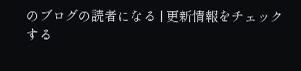のブログの読者になる | 更新情報をチェックする